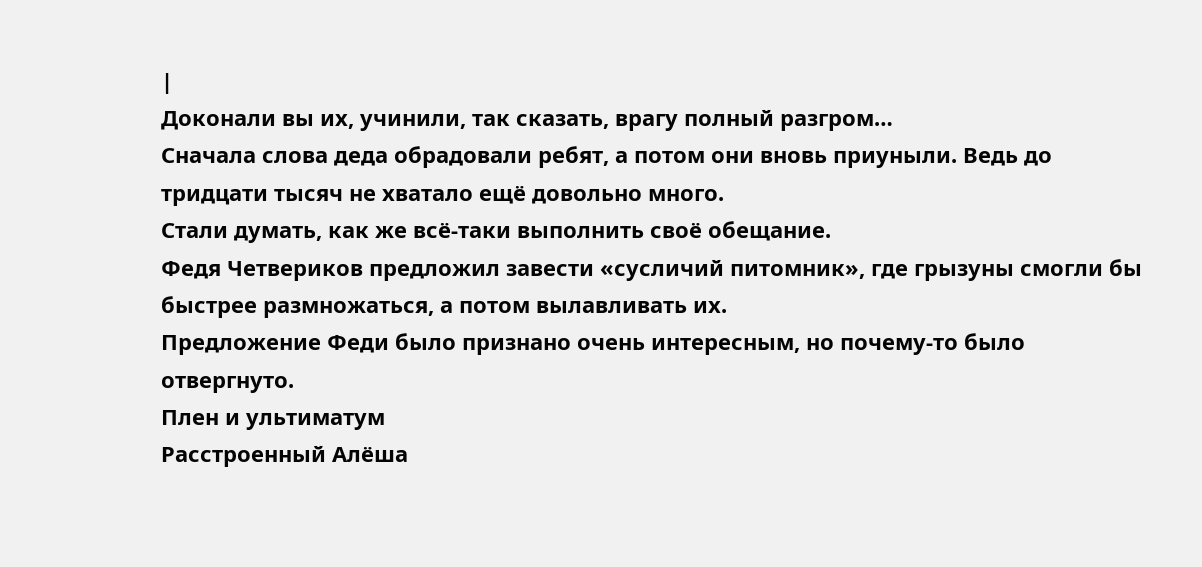|
Доконали вы их, учинили, так сказать, врагу полный разгром…
Сначала слова деда обрадовали ребят, а потом они вновь приуныли. Ведь до тридцати тысяч не хватало ещё довольно много.
Стали думать, как же всё-таки выполнить своё обещание.
Федя Четвериков предложил завести «сусличий питомник», где грызуны смогли бы быстрее размножаться, а потом вылавливать их.
Предложение Феди было признано очень интересным, но почему-то было отвергнуто.
Плен и ультиматум
Расстроенный Алёша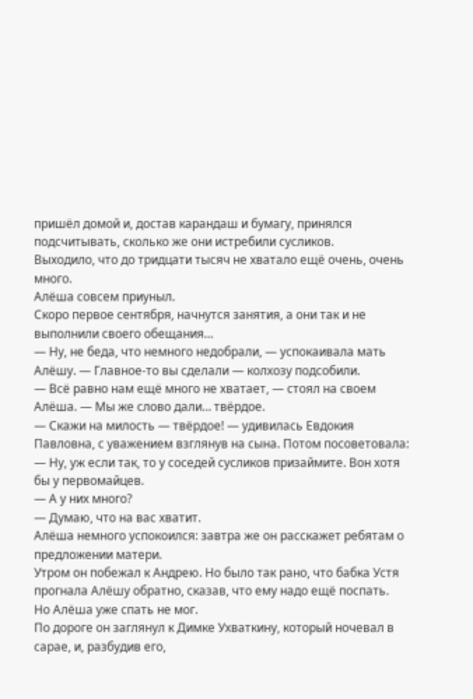пришёл домой и, достав карандаш и бумагу, принялся подсчитывать, сколько же они истребили сусликов.
Выходило, что до тридцати тысяч не хватало ещё очень, очень много.
Алёша совсем приуныл.
Скоро первое сентября, начнутся занятия, а они так и не выполнили своего обещания…
— Ну, не беда, что немного недобрали, — успокаивала мать Алёшу. — Главное-то вы сделали — колхозу подсобили.
— Всё равно нам ещё много не хватает, — стоял на своем Алёша. — Мы же слово дали… твёрдое.
— Скажи на милость — твёрдое! — удивилась Евдокия Павловна, с уважением взглянув на сына. Потом посоветовала: — Ну, уж если так, то у соседей сусликов призаймите. Вон хотя бы у первомайцев.
— А у них много?
— Думаю, что на вас хватит.
Алёша немного успокоился: завтра же он расскажет ребятам о предложении матери.
Утром он побежал к Андрею. Но было так рано, что бабка Устя прогнала Алёшу обратно, сказав, что ему надо ещё поспать.
Но Алёша уже спать не мог.
По дороге он заглянул к Димке Ухваткину, который ночевал в сарае, и, разбудив его,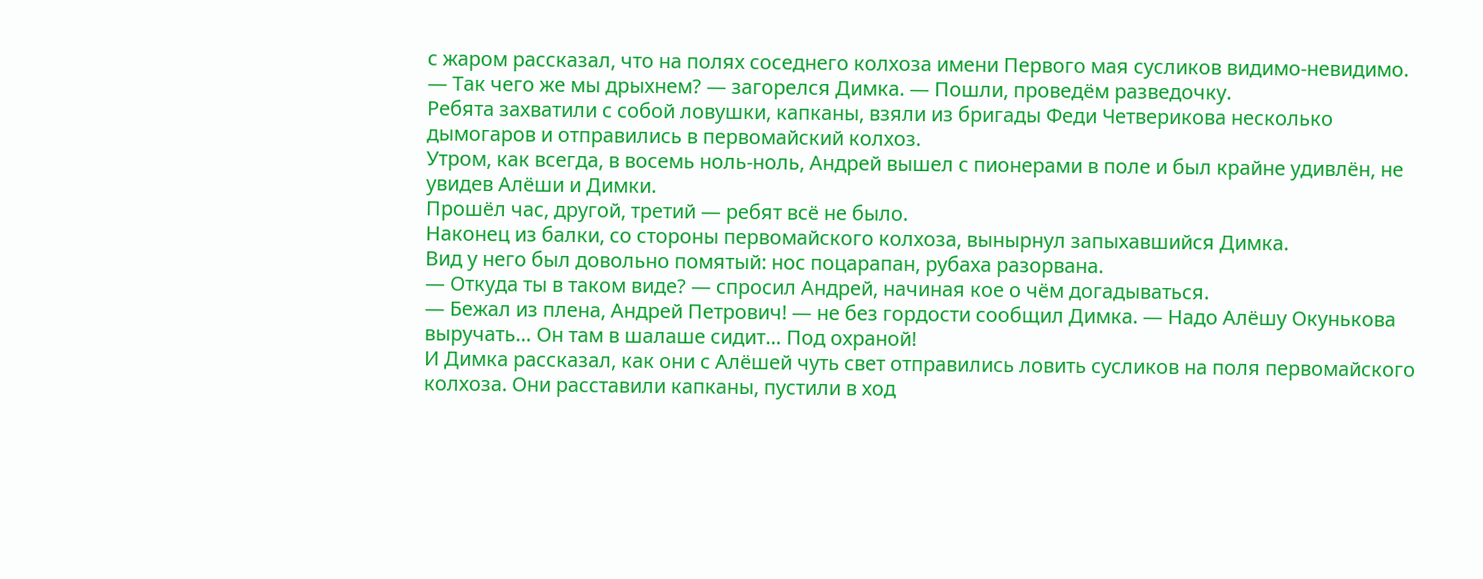с жаром рассказал, что на полях соседнего колхоза имени Первого мая сусликов видимо-невидимо.
— Так чего же мы дрыхнем? — загорелся Димка. — Пошли, проведём разведочку.
Ребята захватили с собой ловушки, капканы, взяли из бригады Феди Четверикова несколько дымогаров и отправились в первомайский колхоз.
Утром, как всегда, в восемь ноль-ноль, Андрей вышел с пионерами в поле и был крайне удивлён, не увидев Алёши и Димки.
Прошёл час, другой, третий — ребят всё не было.
Наконец из балки, со стороны первомайского колхоза, вынырнул запыхавшийся Димка.
Вид у него был довольно помятый: нос поцарапан, рубаха разорвана.
— Откуда ты в таком виде? — спросил Андрей, начиная кое о чём догадываться.
— Бежал из плена, Андрей Петрович! — не без гордости сообщил Димка. — Надо Алёшу Окунькова выручать… Он там в шалаше сидит… Под охраной!
И Димка рассказал, как они с Алёшей чуть свет отправились ловить сусликов на поля первомайского колхоза. Они расставили капканы, пустили в ход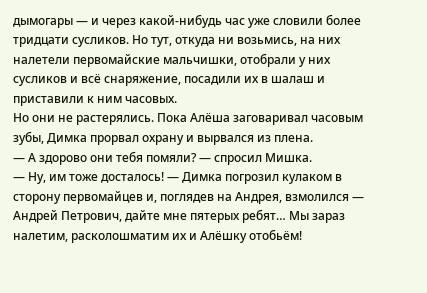дымогары — и через какой-нибудь час уже словили более тридцати сусликов. Но тут, откуда ни возьмись, на них налетели первомайские мальчишки, отобрали у них сусликов и всё снаряжение, посадили их в шалаш и приставили к ним часовых.
Но они не растерялись. Пока Алёша заговаривал часовым зубы, Димка прорвал охрану и вырвался из плена.
— А здорово они тебя помяли? — спросил Мишка.
— Ну, им тоже досталось! — Димка погрозил кулаком в сторону первомайцев и, поглядев на Андрея, взмолился — Андрей Петрович, дайте мне пятерых ребят… Мы зараз налетим, расколошматим их и Алёшку отобьём!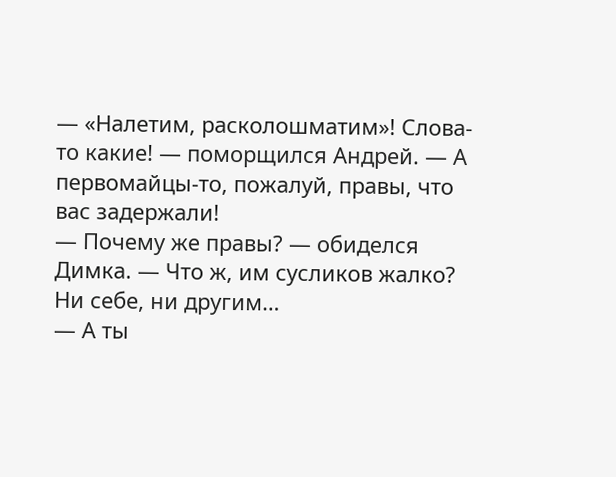— «Налетим, расколошматим»! Слова-то какие! — поморщился Андрей. — А первомайцы-то, пожалуй, правы, что вас задержали!
— Почему же правы? — обиделся Димка. — Что ж, им сусликов жалко? Ни себе, ни другим…
— А ты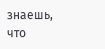знаешь, что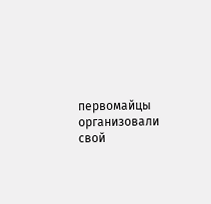первомайцы организовали свой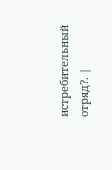истребительный отряд?. |